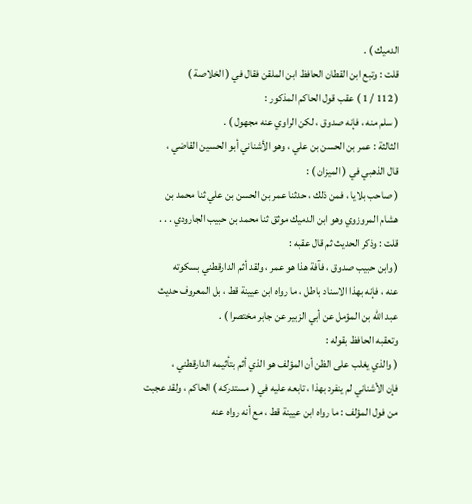الدميك ) .
قلت : وتبع ابن القطان الحافظ ابن الملقن فقال في ( الخلاصة )
( 112 / 1 ) عقب قول الحاكم المذكور :
( سلم منه ، فإنه صدوق ، لكن الراوي عنه مجهول ) .
الثالثة : عمر بن الحسن بن علي ، وهو الأشناني أبو الحسين القاضي ،
قال الذهبي في ( الميزان ) :
( صاحب بلايا ، فمن ذلك ، حدثنا عمر بن الحسن بن علي ثنا محمد بن
هشام المروزوي وهو ابن الدميك موثق ثنا محمد بن حبيب الجارودي . . .
قلت : وذكر الحديث ثم قال عقبه :
( وابن حبيب صدوق ، فآفة هذا هو عمر ، ولقد أثم الدارقطني بسكوته
عنه ، فإنه بهذا الاسناد باطل ، ما رواه ابن عيينة قط ، بل المعروف حديث
عبد الله بن المؤمل عن أبي الزبير عن جابر مختصرا ) .
وتعقبه الحافظ بقوله :
( والذي يغلب على الظن أن المؤلف هو الذي أثم بتأثيمه الدارقطني ،
فإن الأشناني لم ينفرد بهذا ، تابعه عليه في ( مستدركه ) الحاكم ، ولقد عجبت
من فول المؤلف : ما رواه ابن عيينة قط ، مع أنه رواه عنه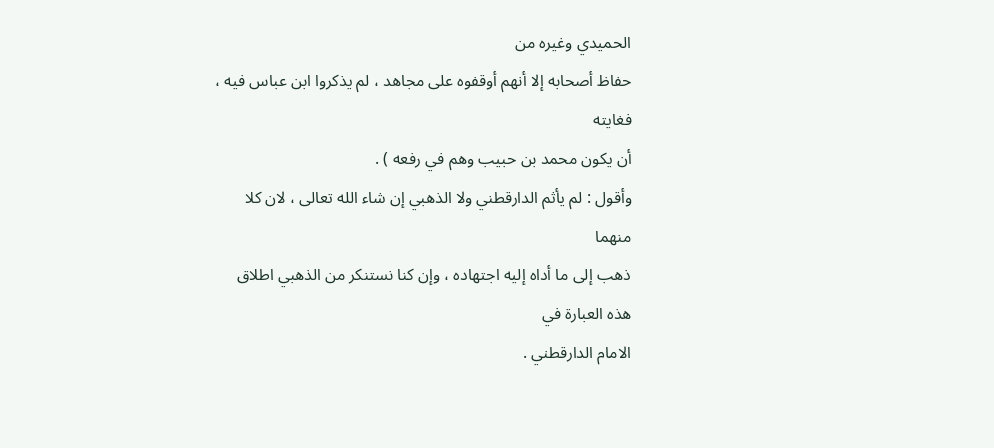الحميدي وغيره من
حفاظ أصحابه إلا أنهم أوقفوه على مجاهد ، لم يذكروا ابن عباس فيه ، فغايته
أن يكون محمد بن حبيب وهم في رفعه ) .
وأقول : لم يأثم الدارقطني ولا الذهبي إن شاء الله تعالى ، لان كلا منهما
ذهب إلى ما أداه إليه اجتهاده ، وإن كنا نستنكر من الذهبي اطلاق هذه العبارة في
الامام الدارقطني .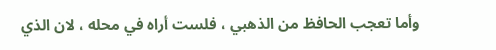وأما تعجب الحافظ من الذهبي ، فلست أراه في محله ، لان الذي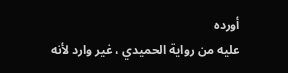أورده
عليه من رواية الحميدي ، غير وارد لأنه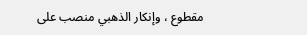مقطوع ، وإنكار الذهبي منصب على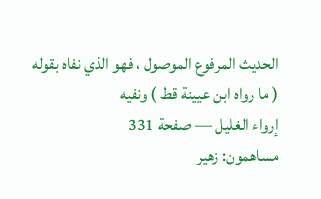الحديث المرفوع الموصول ، فهو الذي نفاه بقوله ( ما رواه ابن عيينة قط ) ونفيه
إرواء الغليل — صفحة 331
مساهمون: زهير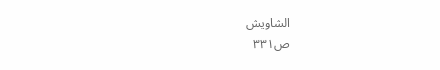الشاويش
ص٣٣١